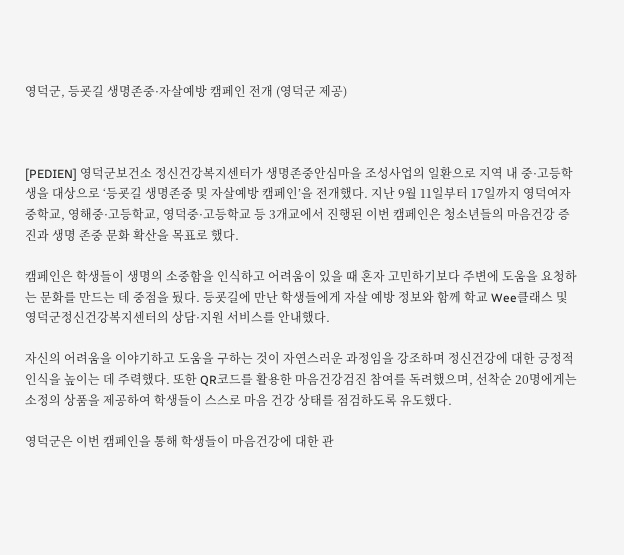영덕군, 등굣길 생명존중·자살예방 캠페인 전개 (영덕군 제공)



[PEDIEN] 영덕군보건소 정신건강복지센터가 생명존중안심마을 조성사업의 일환으로 지역 내 중·고등학생을 대상으로 ‘등굣길 생명존중 및 자살예방 캠페인’을 전개했다. 지난 9월 11일부터 17일까지 영덕여자중학교, 영해중·고등학교, 영덕중·고등학교 등 3개교에서 진행된 이번 캠페인은 청소년들의 마음건강 증진과 생명 존중 문화 확산을 목표로 했다.

캠페인은 학생들이 생명의 소중함을 인식하고 어려움이 있을 때 혼자 고민하기보다 주변에 도움을 요청하는 문화를 만드는 데 중점을 뒀다. 등굣길에 만난 학생들에게 자살 예방 정보와 함께 학교 Wee클래스 및 영덕군정신건강복지센터의 상담·지원 서비스를 안내했다.

자신의 어려움을 이야기하고 도움을 구하는 것이 자연스러운 과정임을 강조하며 정신건강에 대한 긍정적 인식을 높이는 데 주력했다. 또한 QR코드를 활용한 마음건강검진 참여를 독려했으며, 선착순 20명에게는 소정의 상품을 제공하여 학생들이 스스로 마음 건강 상태를 점검하도록 유도했다.

영덕군은 이번 캠페인을 통해 학생들이 마음건강에 대한 관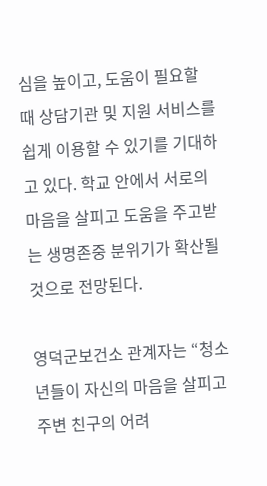심을 높이고, 도움이 필요할 때 상담기관 및 지원 서비스를 쉽게 이용할 수 있기를 기대하고 있다. 학교 안에서 서로의 마음을 살피고 도움을 주고받는 생명존중 분위기가 확산될 것으로 전망된다.

영덕군보건소 관계자는 “청소년들이 자신의 마음을 살피고 주변 친구의 어려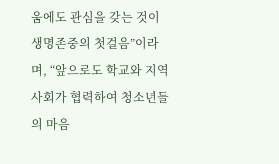움에도 관심을 갖는 것이 생명존중의 첫걸음”이라며, “앞으로도 학교와 지역사회가 협력하여 청소년들의 마음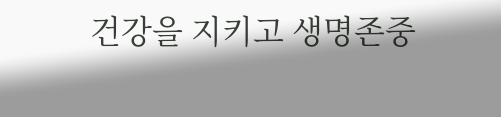건강을 지키고 생명존중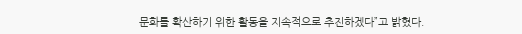문화를 확산하기 위한 활동을 지속적으로 추진하겠다”고 밝혔다.